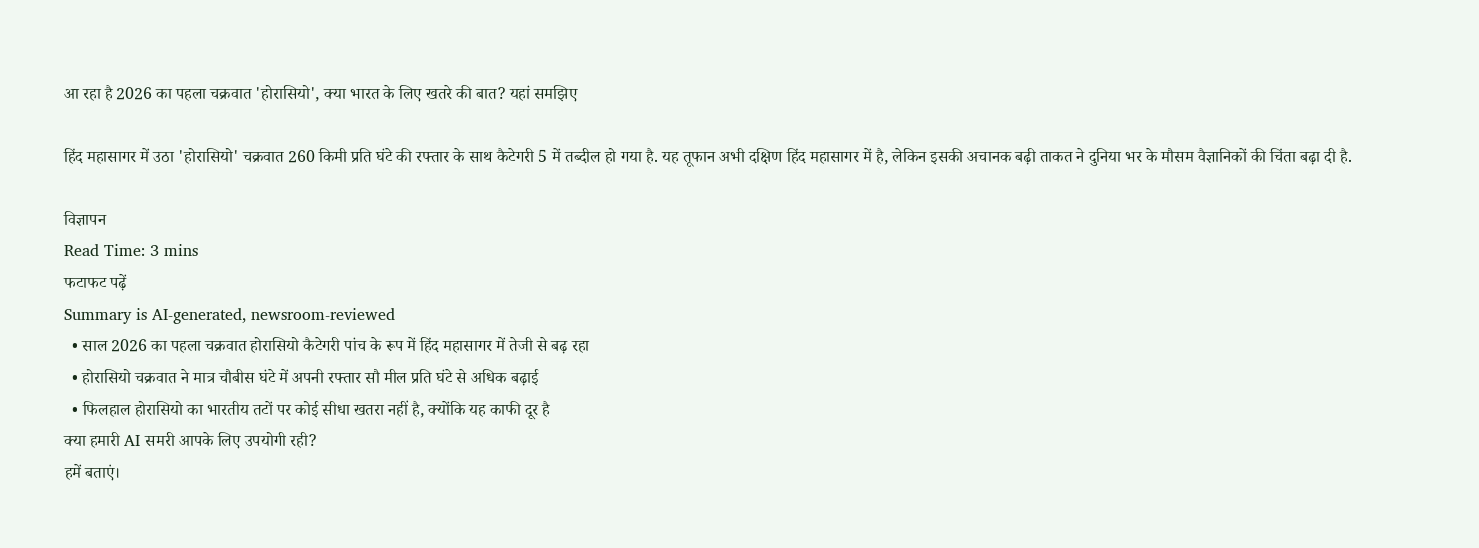आ रहा है 2026 का पहला चक्रवात 'होरासियो', क्या भारत के लिए खतरे की बात? यहां समझिए

हिंद महासागर में उठा 'होरासियो' चक्रवात 260 किमी प्रति घंटे की रफ्तार के साथ कैटेगरी 5 में तब्दील हो गया है. यह तूफान अभी दक्षिण हिंद महासागर में है, लेकिन इसकी अचानक बढ़ी ताकत ने दुनिया भर के मौसम वैज्ञानिकों की चिंता बढ़ा दी है.

विज्ञापन
Read Time: 3 mins
फटाफट पढ़ें
Summary is AI-generated, newsroom-reviewed
  • साल 2026 का पहला चक्रवात होरासियो कैटेगरी पांच के रूप में हिंद महासागर में तेजी से बढ़ रहा
  • होरासियो चक्रवात ने मात्र चौबीस घंटे में अपनी रफ्तार सौ मील प्रति घंटे से अधिक बढ़ाई
  • फिलहाल होरासियो का भारतीय तटों पर कोई सीधा खतरा नहीं है, क्योंकि यह काफी दूर है
क्या हमारी AI समरी आपके लिए उपयोगी रही?
हमें बताएं।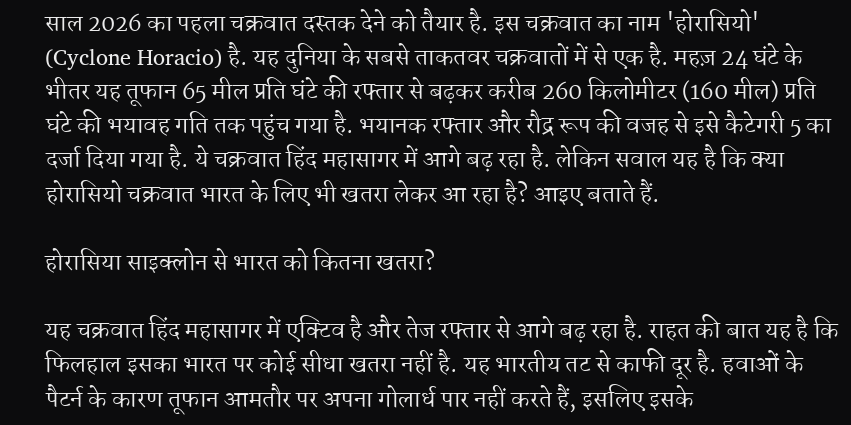साल 2026 का पहला चक्रवात दस्तक देने को तैयार है. इस चक्रवात का नाम 'होरासियो' (Cyclone Horacio) है. यह दुनिया के सबसे ताकतवर चक्रवातों में से एक है. महज़ 24 घंटे के भीतर यह तूफान 65 मील प्रति घंटे की रफ्तार से बढ़कर करीब 260 किलोमीटर (160 मील) प्रति घंटे की भयावह गति तक पहुंच गया है. भयानक रफ्तार और रौद्र रूप की वजह से इसे कैटेगरी 5 का दर्जा दिया गया है. ये चक्रवात हिंद महासागर में आगे बढ़ रहा है. लेकिन सवाल यह है कि क्या होरासियो चक्रवात भारत के लिए भी खतरा लेकर आ रहा है? आइए बताते हैं.

होरासिया साइक्लोन से भारत को कितना खतरा?

यह चक्रवात हिंद महासागर में एक्टिव है और तेज रफ्तार से आगे बढ़ रहा है. राहत की बात यह है कि फिलहाल इसका भारत पर कोई सीधा खतरा नहीं है. यह भारतीय तट से काफी दूर है. हवाओं के पैटर्न के कारण तूफान आमतौर पर अपना गोलार्ध पार नहीं करते हैं, इसलिए इसके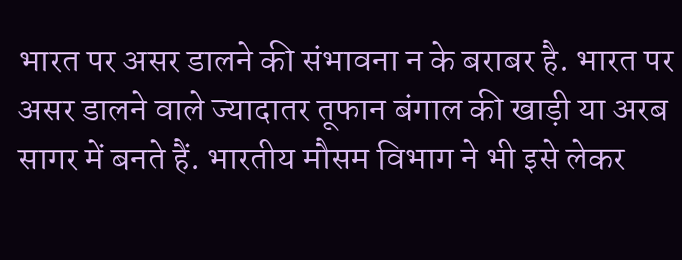भारत पर असर डालने की संभावना न के बराबर है. भारत पर असर डालने वाले ज्यादातर तूफान बंगाल की खाड़ी या अरब सागर में बनते हैं. भारतीय मौसम विभाग ने भी इसे लेकर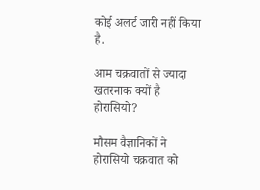कोई अलर्ट जारी नहीं किया है.

आम चक्रवातों से ज्यादा खतरनाक क्यों है होरासियो?

मौसम वैज्ञानिकों ने होरासियो चक्रवात को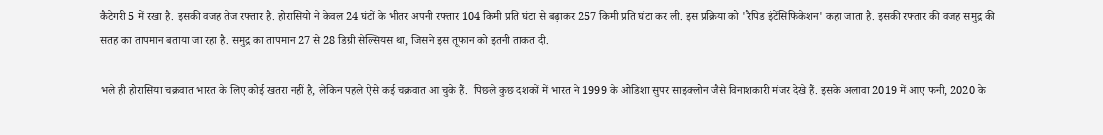कैटेगरी 5 में रखा है. इसकी वजह तेज रफ्तार है. होरासियो ने केवल 24 घंटों के भीतर अपनी रफ्तार 104 किमी प्रति घंटा से बढ़ाकर 257 किमी प्रति घंटा कर ली. इस प्रक्रिया को 'रैपिड इंटेंसिफिकेशन' कहा जाता है. इसकी रफ्तार की वजह समुद्र की सतह का तापमान बताया जा रहा है. समुद्र का तापमान 27 से 28 डिग्री सेल्सियस था, जिसने इस तूफान को इतनी ताकत दी.

भले ही होरासिया चक्रवात भारत के लिए कोई खतरा नहीं है, लेकिन पहले ऐसे कई चक्रवात आ चुके हैं.  पिछले कुछ दशकों में भारत ने 1999 के ओडिशा सुपर साइक्लोन जैसे विनाशकारी मंजर देखे हैं. इसके अलावा 2019 में आए फनी, 2020 के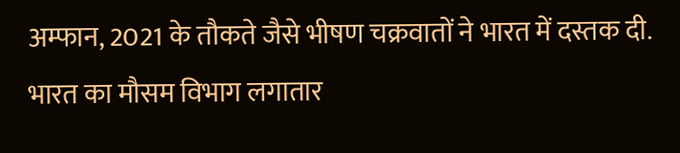अम्फान, 2021 के तौकते जैसे भीषण चक्रवातों ने भारत में दस्तक दी. भारत का मौसम विभाग लगातार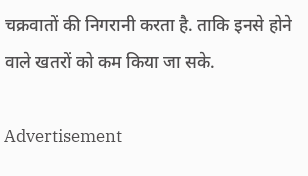चक्रवातों की निगरानी करता है. ताकि इनसे होने वाले खतरों को कम किया जा सके.

Advertisement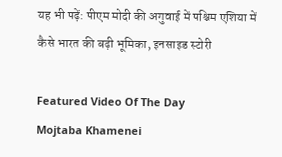यह भी पढ़ें: पीएम मोदी की अगुवाई में पश्चिम एशिया में कैसे भारत की बढ़ी भूमिका, इनसाइड स्टोरी

Featured Video Of The Day
Mojtaba Khamenei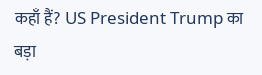कहाँ हैं? US President Trump का बड़ा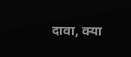दावा, क्या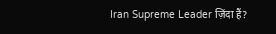Iran Supreme Leader ज़िंदा हैं?